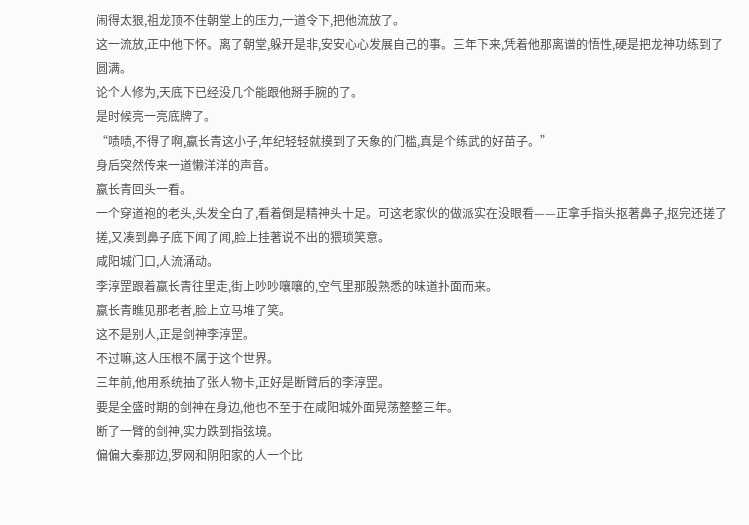闹得太狠,祖龙顶不住朝堂上的压力,一道令下,把他流放了。
这一流放,正中他下怀。离了朝堂,躲开是非,安安心心发展自己的事。三年下来,凭着他那离谱的悟性,硬是把龙神功练到了圆满。
论个人修为,天底下已经没几个能跟他掰手腕的了。
是时候亮一亮底牌了。
“啧啧,不得了啊,嬴长青这小子,年纪轻轻就摸到了天象的门槛,真是个练武的好苗子。”
身后突然传来一道懒洋洋的声音。
嬴长青回头一看。
一个穿道袍的老头,头发全白了,看着倒是精神头十足。可这老家伙的做派实在没眼看——正拿手指头抠著鼻子,抠完还搓了搓,又凑到鼻子底下闻了闻,脸上挂著说不出的猥琐笑意。
咸阳城门口,人流涌动。
李淳罡跟着嬴长青往里走,街上吵吵嚷嚷的,空气里那股熟悉的味道扑面而来。
嬴长青瞧见那老者,脸上立马堆了笑。
这不是别人,正是剑神李淳罡。
不过嘛,这人压根不属于这个世界。
三年前,他用系统抽了张人物卡,正好是断臂后的李淳罡。
要是全盛时期的剑神在身边,他也不至于在咸阳城外面晃荡整整三年。
断了一臂的剑神,实力跌到指弦境。
偏偏大秦那边,罗网和阴阳家的人一个比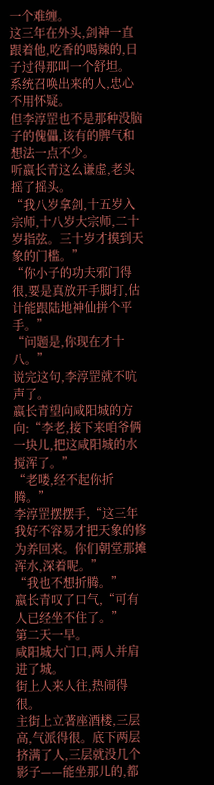一个难缠。
这三年在外头,剑神一直跟着他,吃香的喝辣的,日子过得那叫一个舒坦。
系统召唤出来的人,忠心不用怀疑。
但李淳罡也不是那种没脑子的傀儡,该有的脾气和想法一点不少。
听嬴长青这么谦虚,老头摇了摇头。
“我八岁拿剑,十五岁入宗师,十八岁大宗师,二十岁指弦。三十岁才摸到天象的门槛。”
“你小子的功夫邪门得很,要是真放开手脚打,估计能跟陆地神仙拼个平手。”
“问题是,你现在才十八。”
说完这句,李淳罡就不吭声了。
嬴长青望向咸阳城的方向:“李老,接下来咱爷俩一块儿,把这咸阳城的水搅浑了。”
“老喽,经不起你折腾。”
李淳罡摆摆手,“这三年我好不容易才把天象的修为养回来。你们朝堂那摊浑水,深着呢。”
“我也不想折腾。”
嬴长青叹了口气,“可有人已经坐不住了。”
第二天一早。
咸阳城大门口,两人并肩进了城。
街上人来人往,热闹得很。
主街上立著座酒楼,三层高,气派得很。底下两层挤满了人,三层就没几个影子——能坐那儿的,都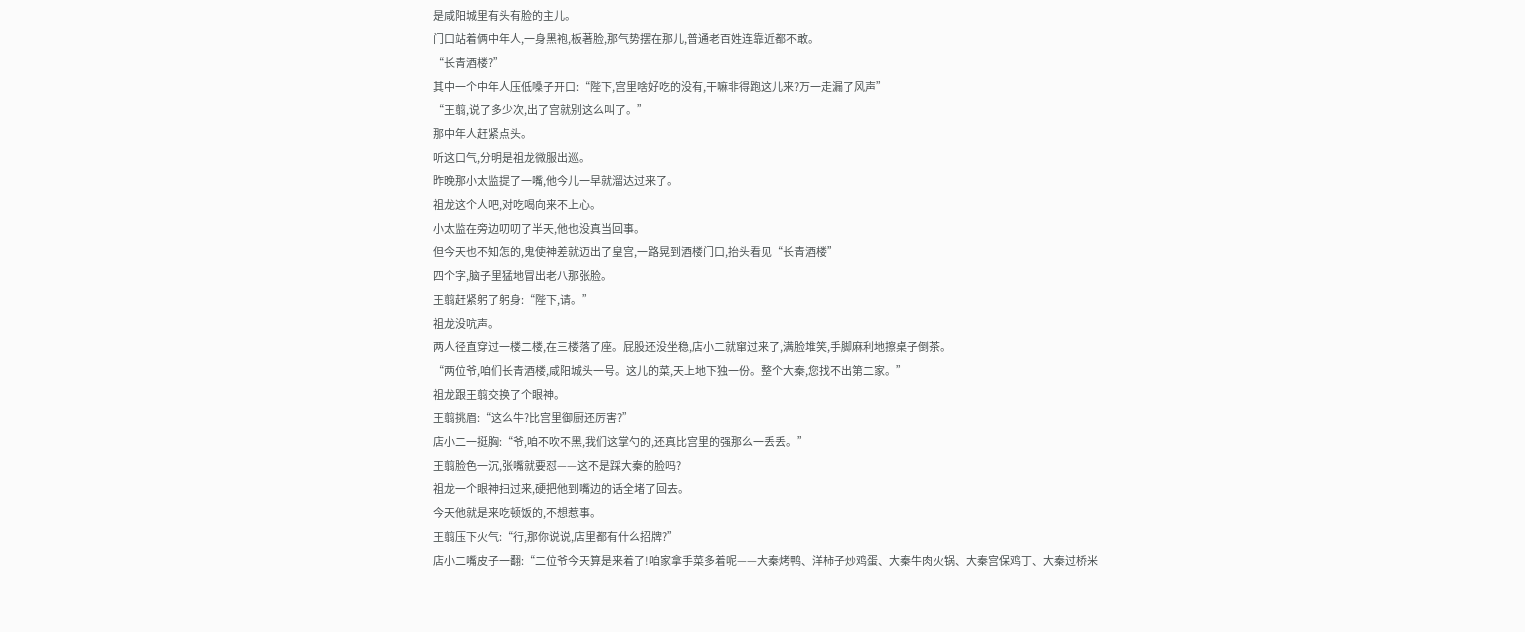是咸阳城里有头有脸的主儿。
门口站着俩中年人,一身黑袍,板著脸,那气势摆在那儿,普通老百姓连靠近都不敢。
“长青酒楼?”
其中一个中年人压低嗓子开口:“陛下,宫里啥好吃的没有,干嘛非得跑这儿来?万一走漏了风声”
“王翦,说了多少次,出了宫就别这么叫了。”
那中年人赶紧点头。
听这口气,分明是祖龙微服出巡。
昨晚那小太监提了一嘴,他今儿一早就溜达过来了。
祖龙这个人吧,对吃喝向来不上心。
小太监在旁边叨叨了半天,他也没真当回事。
但今天也不知怎的,鬼使神差就迈出了皇宫,一路晃到酒楼门口,抬头看见“长青酒楼”
四个字,脑子里猛地冒出老八那张脸。
王翦赶紧躬了躬身:“陛下,请。”
祖龙没吭声。
两人径直穿过一楼二楼,在三楼落了座。屁股还没坐稳,店小二就窜过来了,满脸堆笑,手脚麻利地擦桌子倒茶。
“两位爷,咱们长青酒楼,咸阳城头一号。这儿的菜,天上地下独一份。整个大秦,您找不出第二家。”
祖龙跟王翦交换了个眼神。
王翦挑眉:“这么牛?比宫里御厨还厉害?”
店小二一挺胸:“爷,咱不吹不黑,我们这掌勺的,还真比宫里的强那么一丢丢。”
王翦脸色一沉,张嘴就要怼——这不是踩大秦的脸吗?
祖龙一个眼神扫过来,硬把他到嘴边的话全堵了回去。
今天他就是来吃顿饭的,不想惹事。
王翦压下火气:“行,那你说说,店里都有什么招牌?”
店小二嘴皮子一翻:“二位爷今天算是来着了!咱家拿手菜多着呢——大秦烤鸭、洋柿子炒鸡蛋、大秦牛肉火锅、大秦宫保鸡丁、大秦过桥米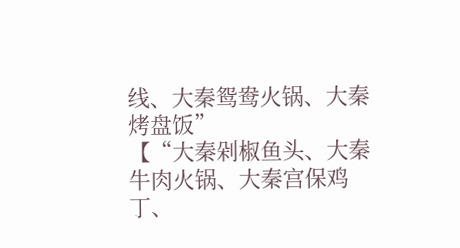线、大秦鸳鸯火锅、大秦烤盘饭”
【“大秦剁椒鱼头、大秦牛肉火锅、大秦宫保鸡丁、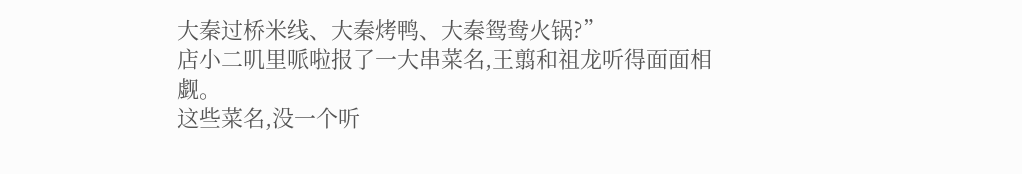大秦过桥米线、大秦烤鸭、大秦鸳鸯火锅?”
店小二叽里哌啦报了一大串菜名,王翦和祖龙听得面面相觑。
这些菜名,没一个听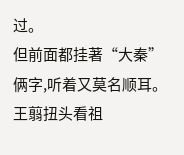过。
但前面都挂著“大秦”
俩字,听着又莫名顺耳。
王翦扭头看祖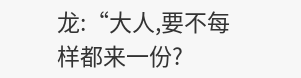龙:“大人,要不每样都来一份?